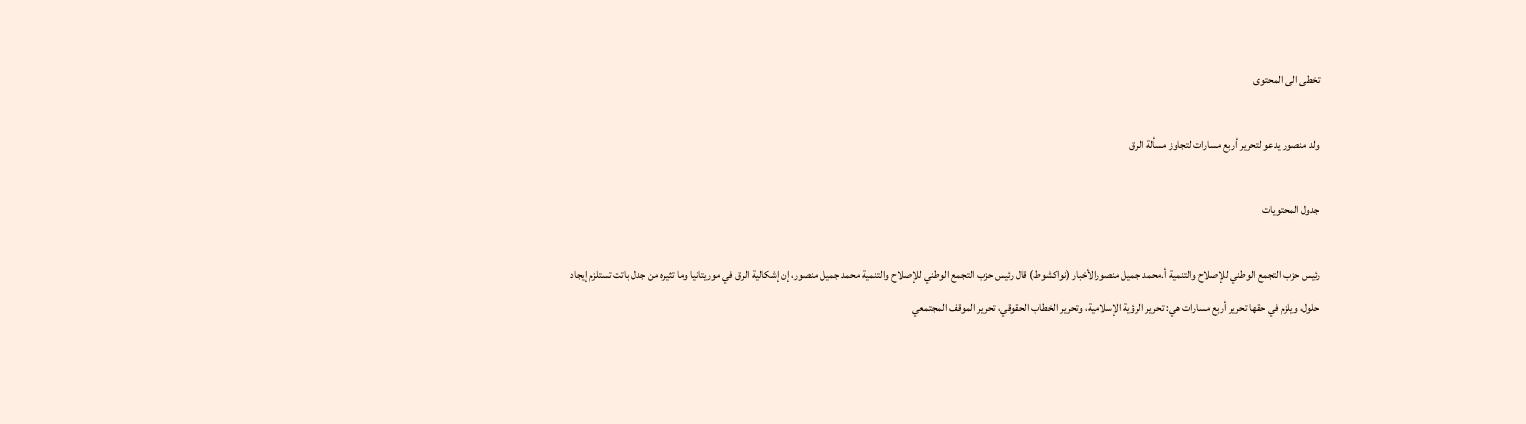تخطى الى المحتوى

ولد منصور يدعو لتحرير أربع مسارات لتجاوز مسألة الرق

جدول المحتويات

رئيس حزب التجمع الوطني للإصلاح والتنمية أ.محمد جميل منصورالأخبار (نواكشوط) قال رئيس حزب التجمع الوطني للإصلاح والتنمية محمد جميل منصور، إن إشكالية الرق في موريتانيا وما تثيره من جدل باتت تستلزم إيجاد حلول، ويلزم في حقها تحرير أربع مسارات هي: تحرير الرؤية الإسلامية، وتحرير الخطاب الحقوقي، تحرير الموقف المجتمعي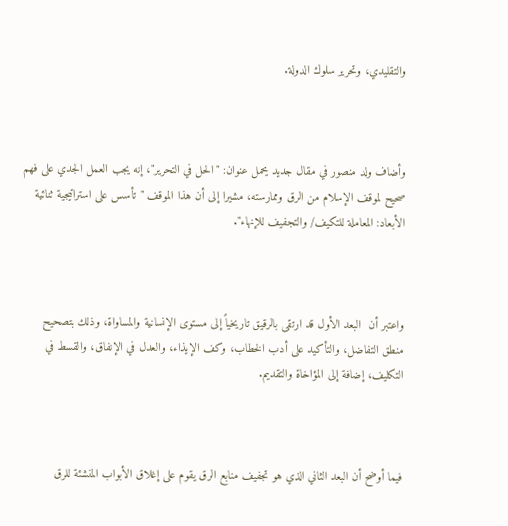والتقليدي، وتحرير سلوك الدولة.



وأضاف ولد منصور في مقال جديد يحمل عنوان: "الحل في التحرير"، إنه يجب العمل الجدي على فهم صحيح لموقف الإسلام من الرق وممارسته، مشيرا إلى أن هذا الموقف "تأسس على استراتيجية ثنائية الأبعاد: المعاملة للتكيف/ والتجفيف للإنهاء".



واعتبر أن  البعد الأول قد ارتقى بالرقيق تاريخياً إلى مستوى الإنسانية والمساواة، وذلك بتصحيح منطق التفاضل، والتأكيد على أدب الخطاب، وكف الإيذاء، والعدل في الإنفاق، والقسط في التكليف، إضافة إلى المؤاخاة والتقديم.



فيما أوضح أن البعد الثاني الذي هو تجفيف منابع الرق يقوم على إغلاق الأبواب المنشئة للرق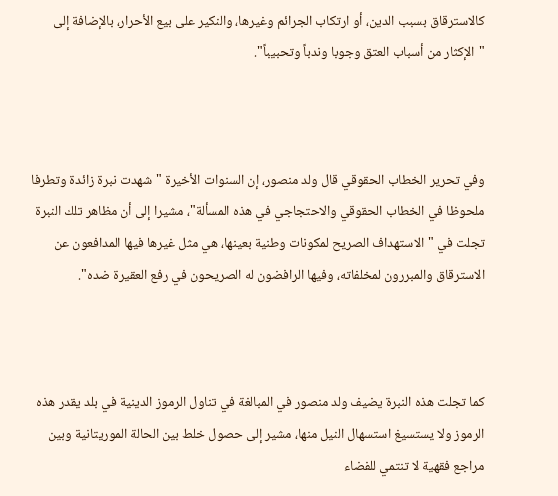كالاسترقاق بسبب الدين، أو ارتكاب الجرائم وغيرها، والنكير على بيع الأحرار، بالإضافة إلى "الإكثار من أسباب العتق وجوبا وندباً وتحبيباً".



وفي تحرير الخطاب الحقوقي قال ولد منصور، إن السنوات الأخيرة "شهدت نبرة زائدة وتطرفا ملحوظا في الخطاب الحقوقي والاحتجاجي في هذه المسألة"، مشيرا إلى أن مظاهر تلك النبرة تجلت في "الاستهداف الصريح لمكونات وطنية بعينها، هي مثل غيرها فيها المدافعون عن الاسترقاق والمبررون لمخلفاته، وفيها الرافضون له الصريحون في رفع العقيرة ضده".



كما تجلت هذه النبرة يضيف ولد منصور في المبالغة في تناول الرموز الدينية في بلد يقدر هذه الرموز ولا يستسيغ استسهال النيل منها، مشير إلى حصول خلط بين الحالة الموريتانية وبين مراجع فقهية لا تنتمي للفضاء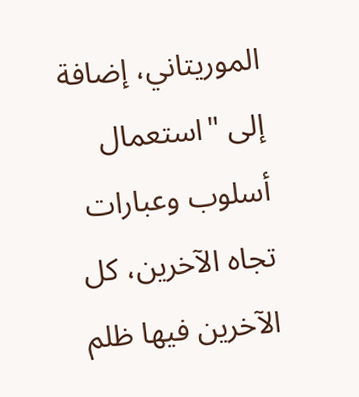الموريتاني، إضافة إلى "استعمال أسلوب وعبارات تجاه الآخرين، كل الآخرين فيها ظلم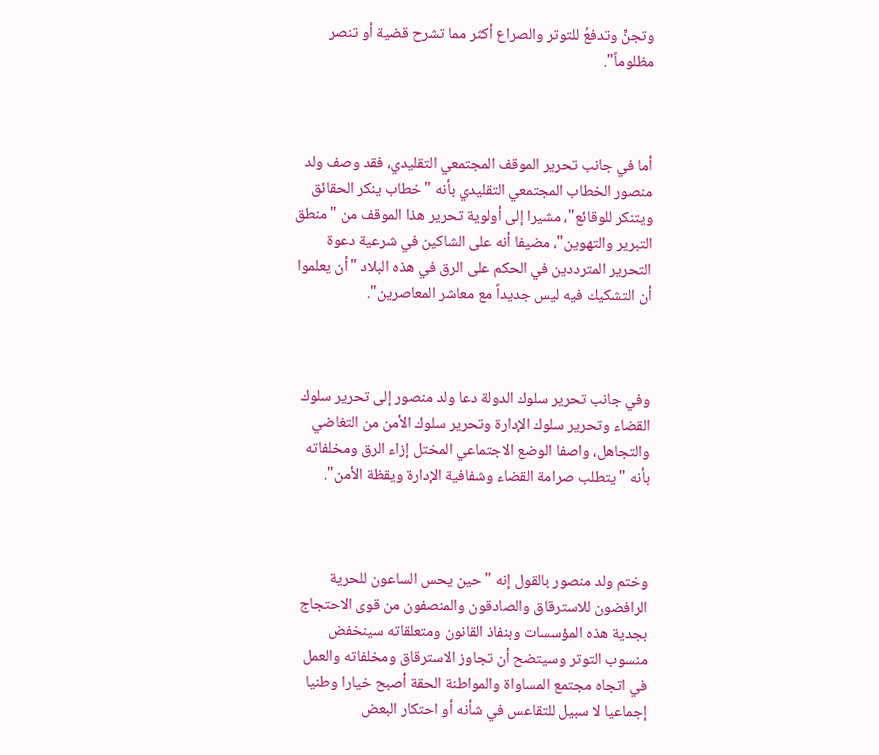وتجنٍّ وتدفعُ للتوتر والصراع أكثر مما تشرح قضية أو تنصر مظلوماً".



أما في جانب تحرير الموقف المجتمعي التقليدي، فقد وصف ولد منصور الخطاب المجتمعي التقليدي بأنه "خطاب ينكر الحقائق ويتنكر للوقائع"، مشيرا إلى أولوية تحرير هذا الموقف من "منطق التبرير والتهوين"، مضيفا أنه على الشاكين في شرعية دعوة التحرير المترددين في الحكم على الرق في هذه البلاد "أن يعلموا أن التشكيك فيه ليس جديداً مع معاشر المعاصرين".



وفي جانب تحرير سلوك الدولة دعا ولد منصور إلى تحرير سلوك القضاء وتحرير سلوك الإدارة وتحرير سلوك الأمن من التغاضي والتجاهل، واصفا الوضع الاجتماعي المختل إزاء الرق ومخلفاته بأنه "يتطلب صرامة القضاء وشفافية الإدارة ويقظة الأمن".



وختم ولد منصور بالقول إنه "حين يحس الساعون للحرية الرافضون للاسترقاق والصادقون والمنصفون من قوى الاحتجاج بجدية هذه المؤسسات وبنفاذ القانون ومتعلقاته سينخفض منسوب التوتر وسيتضح أن تجاوز الاسترقاق ومخلفاته والعمل في اتجاه مجتمع المساواة والمواطنة الحقة أصبح خيارا وطنيا إجماعيا لا سبيل للتقاعس في شأنه أو احتكار البعض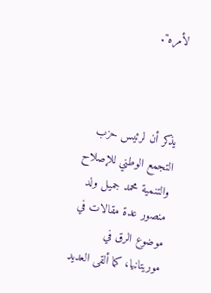لأمره".



يذكر أن لرئيس حزب التجمع الوطني للإصلاح والتنمية محمد جميل ولد منصور عدة مقالات في موضوع الرق في موريتانيا، كما ألقى العديد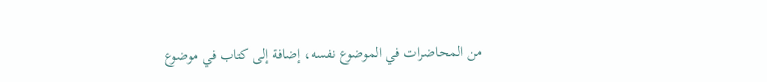من المحاضرات في الموضوع نفسه، إضافة إلى كتاب في موضوع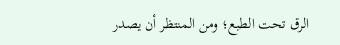الرق تحت الطبع؛ ومن المنتظر أن يصدر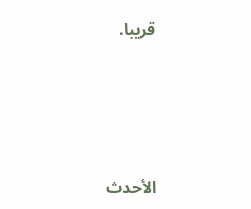قريبا.





الأحدث